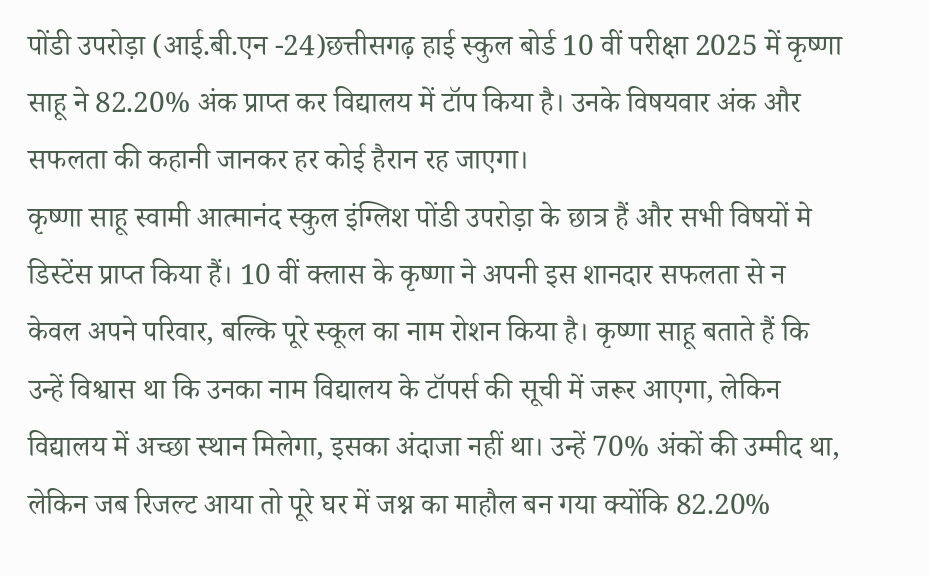पोंडी उपरोड़ा (आई.बी.एन -24)छत्तीसगढ़ हाई स्कुल बोर्ड 10 वीं परीक्षा 2025 में कृष्णा साहू ने 82.20% अंक प्राप्त कर विद्यालय में टॉप किया है। उनके विषयवार अंक और सफलता की कहानी जानकर हर कोई हैरान रह जाएगा।
कृष्णा साहू स्वामी आत्मानंद स्कुल इंग्लिश पोंडी उपरोड़ा के छात्र हैं और सभी विषयों मे डिस्टेंस प्राप्त किया हैं। 10 वीं क्लास के कृष्णा ने अपनी इस शानदार सफलता से न केवल अपने परिवार, बल्कि पूरे स्कूल का नाम रोशन किया है। कृष्णा साहू बताते हैं कि उन्हें विश्वास था कि उनका नाम विद्यालय के टॉपर्स की सूची में जरूर आएगा, लेकिन विद्यालय में अच्छा स्थान मिलेगा, इसका अंदाजा नहीं था। उन्हें 70% अंकों की उम्मीद था, लेकिन जब रिजल्ट आया तो पूरे घर में जश्न का माहौल बन गया क्योंकि 82.20%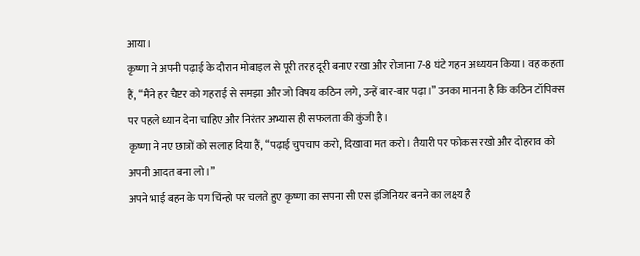आया।
कृष्णा ने अपनी पढ़ाई के दौरान मोबाइल से पूरी तरह दूरी बनाए रखा और रोजाना 7-8 घंटे गहन अध्ययन किया। वह कहता हैं, “मैंने हर चैप्टर को गहराई से समझा और जो विषय कठिन लगे, उन्हें बार-बार पढ़ा।” उनका मानना है कि कठिन टॉपिक्स पर पहले ध्यान देना चाहिए और निरंतर अभ्यास ही सफलता की कुंजी है।
कृष्णा ने नए छात्रों को सलाह दिया हैं, “पढ़ाई चुपचाप करो, दिखावा मत करो। तैयारी पर फोकस रखो और दोहराव को अपनी आदत बना लो।”
अपने भाई बहन के पग चिंन्हो पर चलते हुए कृष्णा का सपना सी एस इंजिनियर बनने का लक्ष्य है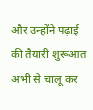और उन्होंने पढ़ाई की तैयारी शुरूआत अभी से चालू कर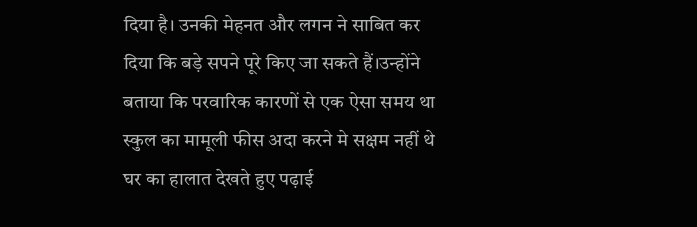दिया है। उनकी मेहनत और लगन ने साबित कर दिया कि बड़े सपने पूरे किए जा सकते हैं।उन्होंने बताया कि परवारिक कारणों से एक ऐसा समय था स्कुल का मामूली फीस अदा करने मे सक्षम नहीं थे घर का हालात देखते हुए पढ़ाई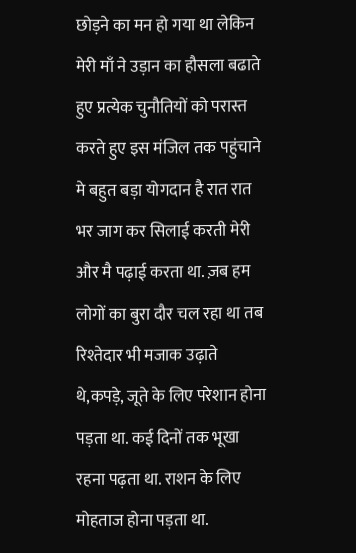छोड़ने का मन हो गया था लेकिन मेरी माँ ने उड़ान का हौसला बढाते हुए प्रत्येक चुनौतियों को परास्त करते हुए इस मंजिल तक पहुंचाने मे बहुत बड़ा योगदान है रात रात भर जाग कर सिलाई करती मेरी और मै पढ़ाई करता था. ज़ब हम लोगों का बुरा दौर चल रहा था तब रिश्तेदार भी मजाक उढ़ाते थे,कपड़े, जूते के लिए परेशान होना पड़ता था. कई दिनों तक भूखा रहना पढ़ता था. राशन के लिए मोहताज होना पड़ता था.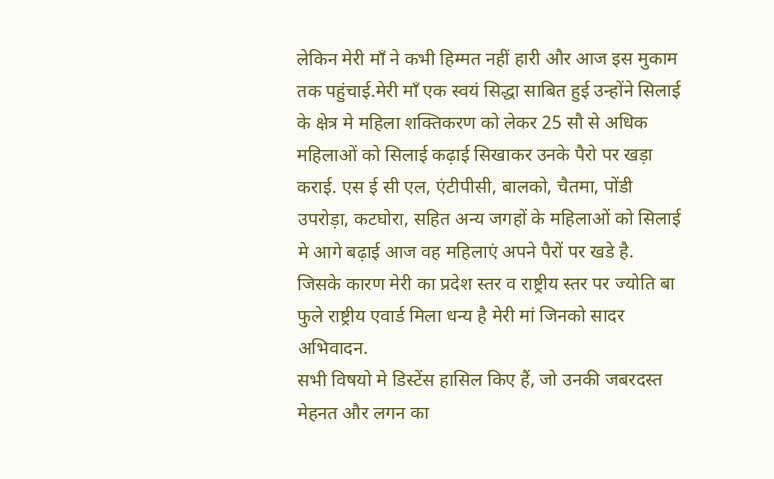लेकिन मेरी माँ ने कभी हिम्मत नहीं हारी और आज इस मुकाम तक पहुंचाई.मेरी माँ एक स्वयं सिद्धा साबित हुई उन्होंने सिलाई के क्षेत्र मे महिला शक्तिकरण को लेकर 25 सौ से अधिक महिलाओं को सिलाई कढ़ाई सिखाकर उनके पैरो पर खड़ा कराई. एस ई सी एल, एंटीपीसी, बालको, चैतमा, पोंडी उपरोड़ा, कटघोरा, सहित अन्य जगहों के महिलाओं को सिलाई मे आगे बढ़ाई आज वह महिलाएं अपने पैरों पर खडे है. जिसके कारण मेरी का प्रदेश स्तर व राष्ट्रीय स्तर पर ज्योति बा फुले राष्ट्रीय एवार्ड मिला धन्य है मेरी मां जिनको सादर अभिवादन.
सभी विषयो मे डिस्टेंस हासिल किए हैं, जो उनकी जबरदस्त मेहनत और लगन का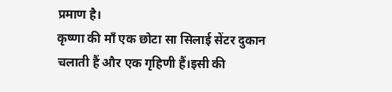प्रमाण है।
कृष्णा की माँ एक छोटा सा सिलाई सेंटर दुकान चलाती हैं और एक गृहिणी हैं।इसी की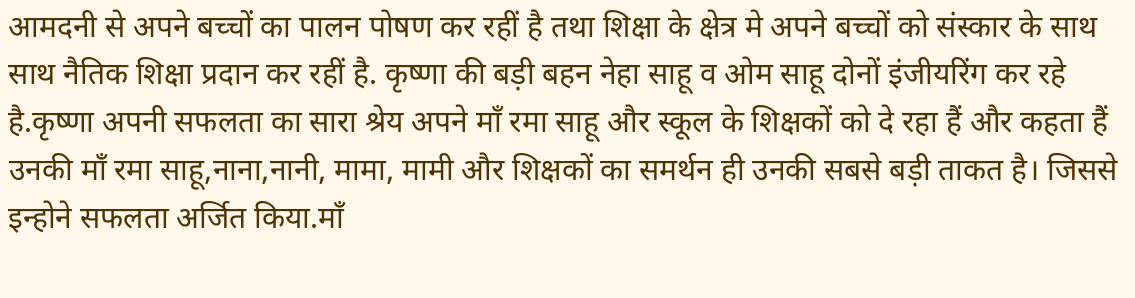आमदनी से अपने बच्चों का पालन पोषण कर रहीं है तथा शिक्षा के क्षेत्र मे अपने बच्चों को संस्कार के साथ साथ नैतिक शिक्षा प्रदान कर रहीं है. कृष्णा की बड़ी बहन नेहा साहू व ओम साहू दोनों इंजीयरिंग कर रहे है.कृष्णा अपनी सफलता का सारा श्रेय अपने माँ रमा साहू और स्कूल के शिक्षकों को दे रहा हैं और कहता हैं उनकी माँ रमा साहू,नाना,नानी, मामा, मामी और शिक्षकों का समर्थन ही उनकी सबसे बड़ी ताकत है। जिससे इन्होने सफलता अर्जित किया.माँ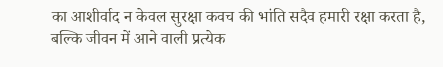का आशीर्वाद न केवल सुरक्षा कवच की भांति सदैव हमारी रक्षा करता है, बल्कि जीवन में आने वाली प्रत्येक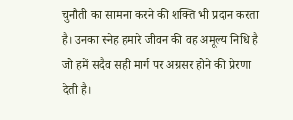चुनौती का सामना करने की शक्ति भी प्रदान करता है। उनका स्नेह हमारे जीवन की वह अमूल्य निधि है जो हमें सदैव सही मार्ग पर अग्रसर होने की प्रेरणा देती है।